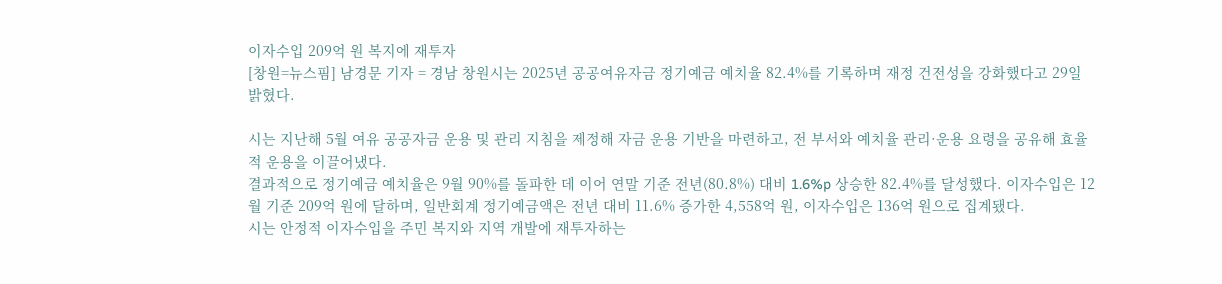이자수입 209억 원 복지에 재투자
[창원=뉴스핌] 남경문 기자 = 경남 창원시는 2025년 공공여유자금 정기예금 예치율 82.4%를 기록하며 재정 건전성을 강화했다고 29일 밝혔다.

시는 지난해 5월 여유 공공자금 운용 및 관리 지침을 제정해 자금 운용 기반을 마련하고, 전 부서와 예치율 관리·운용 요령을 공유해 효율적 운용을 이끌어냈다.
결과적으로 정기예금 예치율은 9월 90%를 돌파한 데 이어 연말 기준 전년(80.8%) 대비 1.6%p 상승한 82.4%를 달성했다. 이자수입은 12월 기준 209억 원에 달하며, 일반회계 정기예금액은 전년 대비 11.6% 증가한 4,558억 원, 이자수입은 136억 원으로 집계됐다.
시는 안정적 이자수입을 주민 복지와 지역 개발에 재투자하는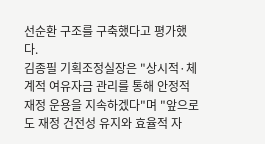선순환 구조를 구축했다고 평가했다.
김종필 기획조정실장은 "상시적·체계적 여유자금 관리를 통해 안정적 재정 운용을 지속하겠다"며 "앞으로도 재정 건전성 유지와 효율적 자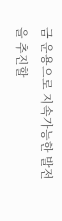금 운용으로 지속가능한 발전을 추진할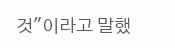것"이라고 말했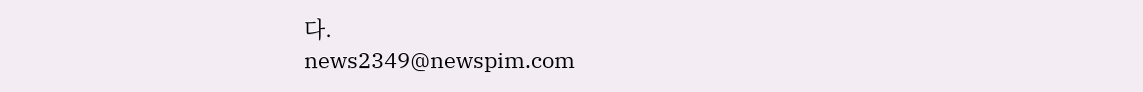다.
news2349@newspim.com